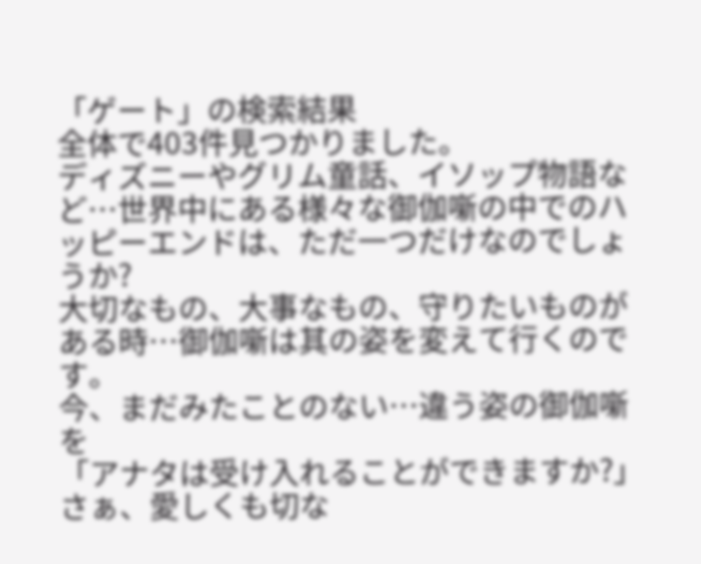「ゲート」の検索結果
全体で403件見つかりました。
ディズニーやグリム童話、イソップ物語など…世界中にある様々な御伽噺の中でのハッピーエンドは、ただ一つだけなのでしょうか?
大切なもの、大事なもの、守りたいものがある時…御伽噺は其の姿を変えて行くのです。
今、まだみたことのない…違う姿の御伽噺を
「アナタは受け入れることができますか?」
さぁ、愛しくも切な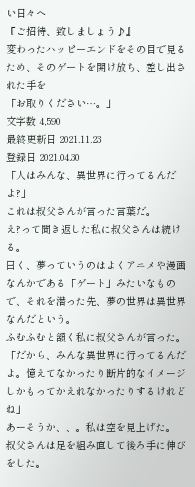い日々へ
『ご招待、致しましょう♪』
変わったハッピーエンドをその目で見るため、そのゲートを開け放ち、差し出された手を
「お取りください…。」
文字数 4,590
最終更新日 2021.11.23
登録日 2021.04.30
「人はみんな、異世界に行ってるんだよ?」
これは叔父さんが言った言葉だ。
え?って聞き返した私に叔父さんは続ける。
曰く、夢っていうのはよくアニメや漫画なんかである「ゲート」みたいなもので、それを潜った先、夢の世界は異世界なんだという。
ふむふむと頷く私に叔父さんが言った。
「だから、みんな異世界に行ってるんだよ。憶えてなかったり断片的なイメージしかもってかえれなかったりするけれどね」
あーそうか、、。私は空を見上げた。
叔父さんは足を組み直して後ろ手に伸びをした。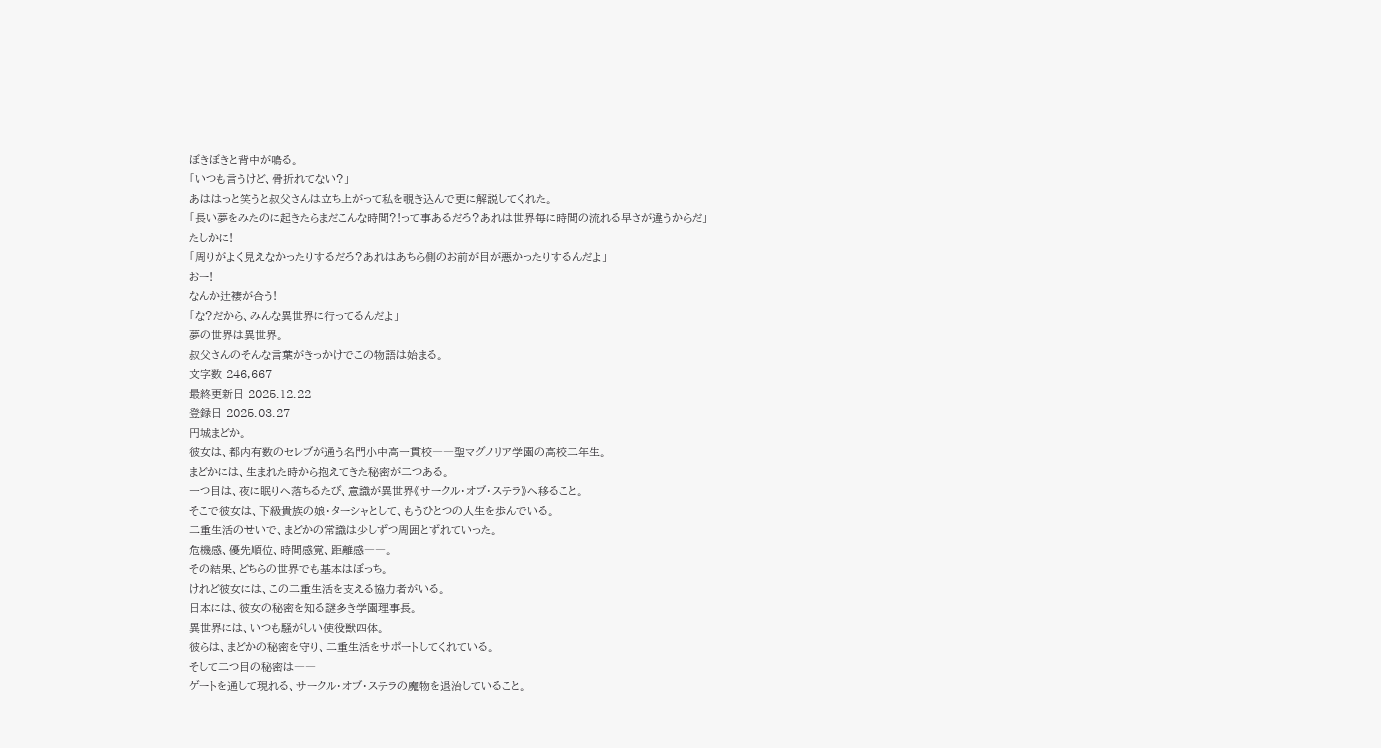ぼきぼきと背中が鳴る。
「いつも言うけど、骨折れてない?」
あははっと笑うと叔父さんは立ち上がって私を覗き込んで更に解説してくれた。
「長い夢をみたのに起きたらまだこんな時間?!って事あるだろ?あれは世界毎に時間の流れる早さが違うからだ」
たしかに!
「周りがよく見えなかったりするだろ?あれはあちら側のお前が目が悪かったりするんだよ」
おー!
なんか辻褄が合う!
「な?だから、みんな異世界に行ってるんだよ」
夢の世界は異世界。
叔父さんのそんな言葉がきっかけでこの物語は始まる。
文字数 246,667
最終更新日 2025.12.22
登録日 2025.03.27
円城まどか。
彼女は、都内有数のセレブが通う名門小中高一貫校――聖マグノリア学園の高校二年生。
まどかには、生まれた時から抱えてきた秘密が二つある。
一つ目は、夜に眠りへ落ちるたび、意識が異世界《サークル・オブ・ステラ》へ移ること。
そこで彼女は、下級貴族の娘・ターシャとして、もうひとつの人生を歩んでいる。
二重生活のせいで、まどかの常識は少しずつ周囲とずれていった。
危機感、優先順位、時間感覚、距離感――。
その結果、どちらの世界でも基本はぼっち。
けれど彼女には、この二重生活を支える協力者がいる。
日本には、彼女の秘密を知る謎多き学園理事長。
異世界には、いつも騒がしい使役獣四体。
彼らは、まどかの秘密を守り、二重生活をサポートしてくれている。
そして二つ目の秘密は――
ゲートを通して現れる、サークル・オブ・ステラの魔物を退治していること。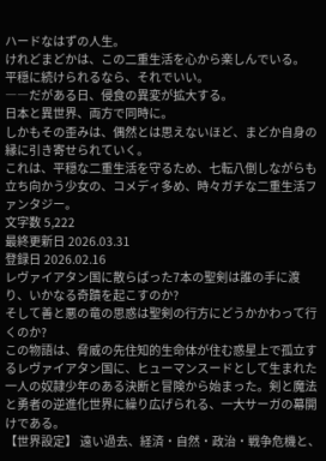ハードなはずの人生。
けれどまどかは、この二重生活を心から楽しんでいる。
平穏に続けられるなら、それでいい。
――だがある日、侵食の異変が拡大する。
日本と異世界、両方で同時に。
しかもその歪みは、偶然とは思えないほど、まどか自身の縁に引き寄せられていく。
これは、平穏な二重生活を守るため、七転八倒しながらも立ち向かう少女の、コメディ多め、時々ガチな二重生活ファンタジー。
文字数 5,222
最終更新日 2026.03.31
登録日 2026.02.16
レヴァイアタン国に散らばった7本の聖剣は誰の手に渡り、いかなる奇蹟を起こすのか?
そして善と悪の竜の思惑は聖剣の行方にどうかかわって行くのか?
この物語は、脅威の先住知的生命体が住む惑星上で孤立するレヴァイアタン国に、ヒューマンスードとして生まれた一人の奴隷少年のある決断と冒険から始まった。剣と魔法と勇者の逆進化世界に繰り広げられる、一大サーガの幕開けである。
【世界設定】 遠い過去、経済・自然・政治・戦争危機と、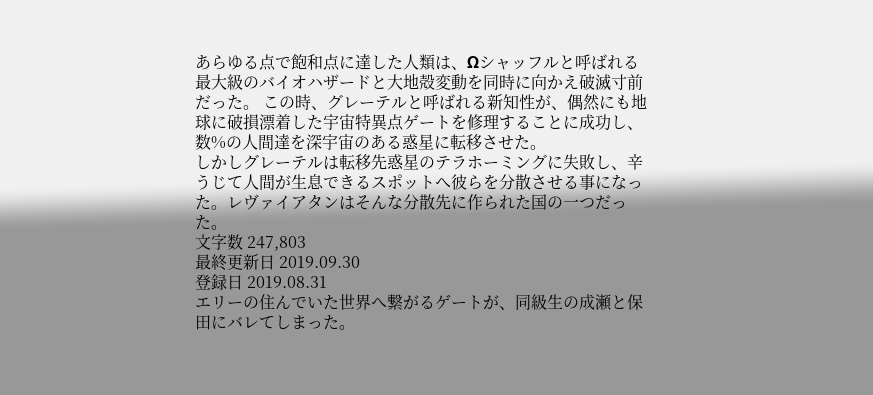あらゆる点で飽和点に達した人類は、Ωシャッフルと呼ばれる最大級のバイオハザードと大地殻変動を同時に向かえ破滅寸前だった。 この時、グレーテルと呼ばれる新知性が、偶然にも地球に破損漂着した宇宙特異点ゲートを修理することに成功し、数%の人間達を深宇宙のある惑星に転移させた。
しかしグレーテルは転移先惑星のテラホーミングに失敗し、辛うじて人間が生息できるスポットへ彼らを分散させる事になった。レヴァイアタンはそんな分散先に作られた国の一つだった。
文字数 247,803
最終更新日 2019.09.30
登録日 2019.08.31
エリーの住んでいた世界へ繋がるゲートが、同級生の成瀬と保田にバレてしまった。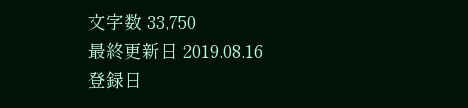文字数 33,750
最終更新日 2019.08.16
登録日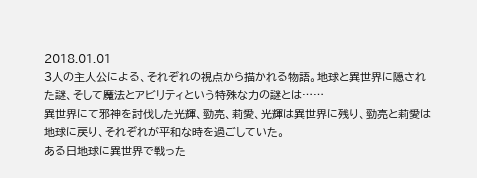2018.01.01
3人の主人公による、それぞれの視点から描かれる物語。地球と異世界に隠された謎、そして魔法とアビリティという特殊な力の謎とは……
異世界にて邪神を討伐した光輝、勁亮、莉愛、光輝は異世界に残り、勁亮と莉愛は地球に戻り、それぞれが平和な時を過ごしていた。
ある日地球に異世界で戦った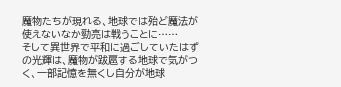魔物たちが現れる、地球では殆ど魔法が使えないなか勁亮は戦うことに……
そして異世界で平和に過ごしていたはずの光輝は、魔物が跋扈する地球で気がつく、一部記憶を無くし自分が地球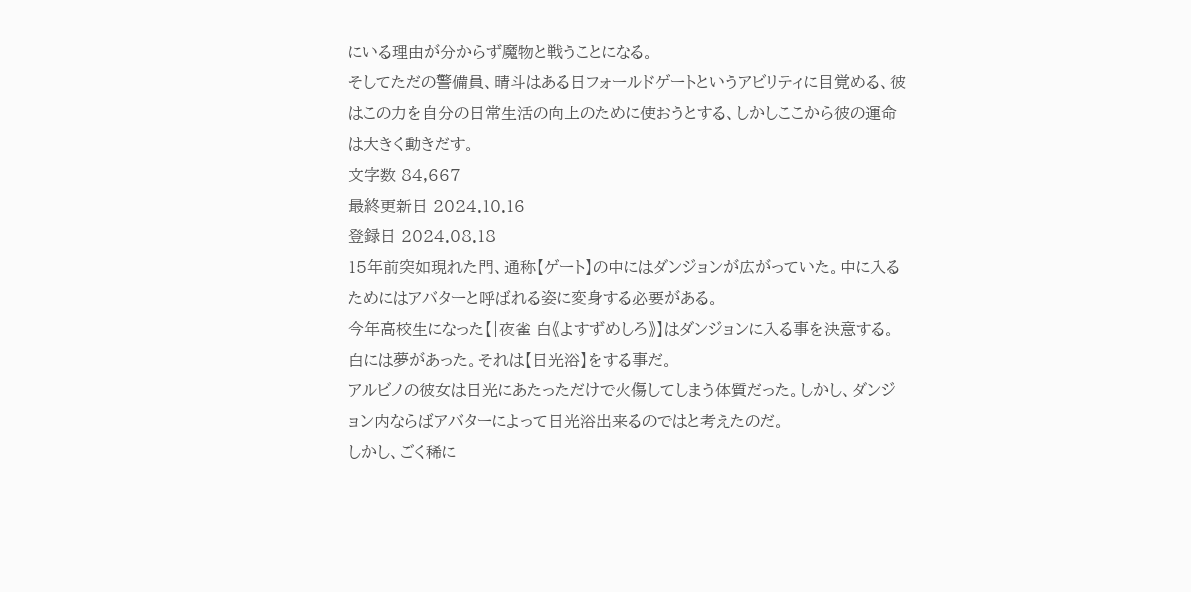にいる理由が分からず魔物と戦うことになる。
そしてただの警備員、晴斗はある日フォールドゲートというアビリティに目覚める、彼はこの力を自分の日常生活の向上のために使おうとする、しかしここから彼の運命は大きく動きだす。
文字数 84,667
最終更新日 2024.10.16
登録日 2024.08.18
15年前突如現れた門、通称【ゲート】の中にはダンジョンが広がっていた。中に入るためにはアバターと呼ばれる姿に変身する必要がある。
今年高校生になった【|夜雀 白《よすずめしろ》】はダンジョンに入る事を決意する。白には夢があった。それは【日光浴】をする事だ。
アルビノの彼女は日光にあたっただけで火傷してしまう体質だった。しかし、ダンジョン内ならばアバターによって日光浴出来るのではと考えたのだ。
しかし、ごく稀に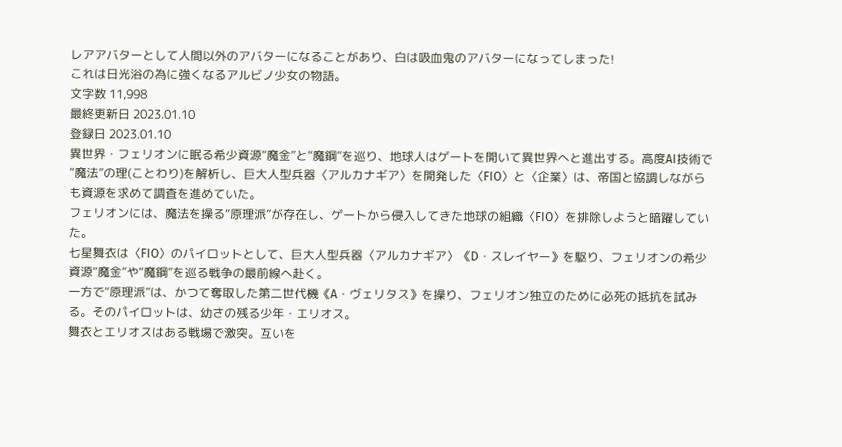レアアバターとして人間以外のアバターになることがあり、白は吸血鬼のアバターになってしまった!
これは日光浴の為に強くなるアルビノ少女の物語。
文字数 11,998
最終更新日 2023.01.10
登録日 2023.01.10
異世界・フェリオンに眠る希少資源“魔金”と“魔鋼”を巡り、地球人はゲートを開いて異世界へと進出する。高度AI技術で“魔法”の理(ことわり)を解析し、巨大人型兵器〈アルカナギア〉を開発した〈FIO〉と〈企業〉は、帝国と協調しながらも資源を求めて調査を進めていた。
フェリオンには、魔法を操る“原理派”が存在し、ゲートから侵入してきた地球の組織〈FIO〉を排除しようと暗躍していた。
七星舞衣は〈FIO〉のパイロットとして、巨大人型兵器〈アルカナギア〉《D・スレイヤー》を駆り、フェリオンの希少資源“魔金”や“魔鋼”を巡る戦争の最前線へ赴く。
一方で“原理派”は、かつて奪取した第二世代機《A・ヴェリタス》を操り、フェリオン独立のために必死の抵抗を試みる。そのパイロットは、幼さの残る少年・エリオス。
舞衣とエリオスはある戦場で激突。互いを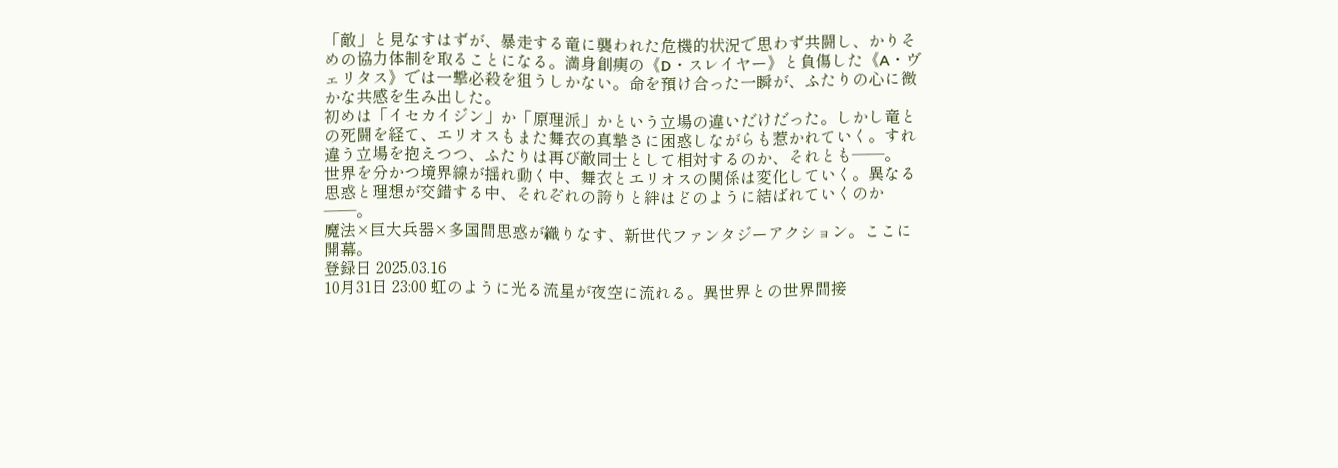「敵」と見なすはずが、暴走する竜に襲われた危機的状況で思わず共闘し、かりそめの協力体制を取ることになる。満身創痍の《D・スレイヤー》と負傷した《A・ヴェリタス》では一撃必殺を狙うしかない。命を預け合った一瞬が、ふたりの心に微かな共感を生み出した。
初めは「イセカイジン」か「原理派」かという立場の違いだけだった。しかし竜との死闘を経て、エリオスもまた舞衣の真摯さに困惑しながらも惹かれていく。すれ違う立場を抱えつつ、ふたりは再び敵同士として相対するのか、それとも――。
世界を分かつ境界線が揺れ動く中、舞衣とエリオスの関係は変化していく。異なる思惑と理想が交錯する中、それぞれの誇りと絆はどのように結ばれていくのか――。
魔法×巨大兵器×多国間思惑が織りなす、新世代ファンタジーアクション。ここに開幕。
登録日 2025.03.16
10月31日 23:00 虹のように光る流星が夜空に流れる。異世界との世界間接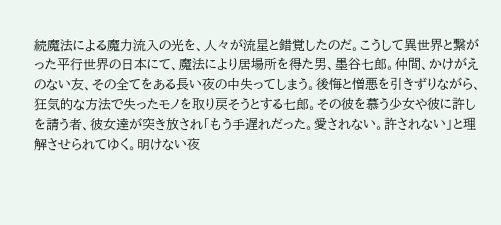続魔法による魔力流入の光を、人々が流星と錯覚したのだ。こうして異世界と繋がった平行世界の日本にて、魔法により居場所を得た男、墨谷七郎。仲間、かけがえのない友、その全てをある長い夜の中失ってしまう。後悔と憎悪を引きずりながら、狂気的な方法で失ったモノを取り戻そうとする七郎。その彼を慕う少女や彼に許しを請う者、彼女達が突き放され「もう手遅れだった。愛されない。許されない」と理解させられてゆく。明けない夜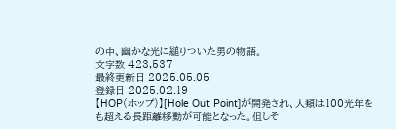の中、幽かな光に縋りついた男の物語。
文字数 423,537
最終更新日 2025.05.05
登録日 2025.02.19
【HOP(ホップ)】[Hole Out Point]が開発され、人類は100光年をも超える長距離移動が可能となった。但しそ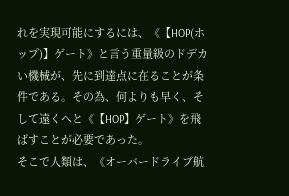れを実現可能にするには、《【HOP(ホップ)】ゲート》と言う重量級のドデカい機械が、先に到達点に在ることが条件である。その為、何よりも早く、そして遠くへと《【HOP】ゲート》を飛ばすことが必要であった。
そこで人類は、《オーバードライブ航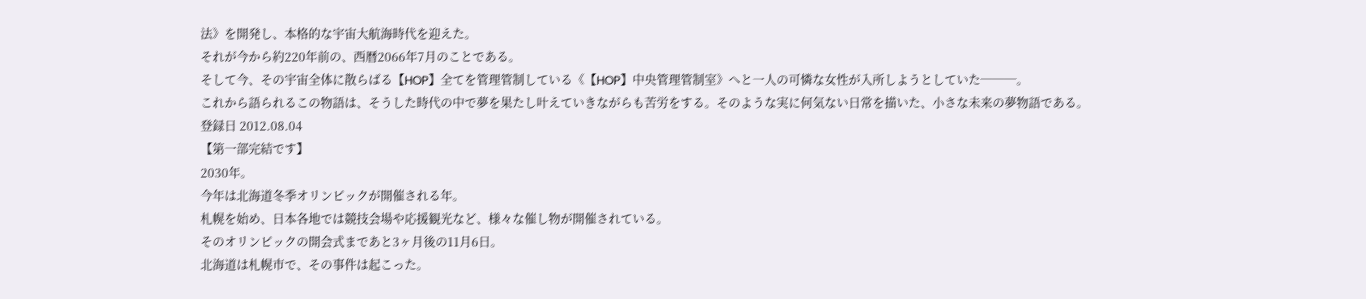法》を開発し、本格的な宇宙大航海時代を迎えた。
それが今から約220年前の、西暦2066年7月のことである。
そして今、その宇宙全体に散らばる【HOP】全てを管理管制している《【HOP】中央管理管制室》へと一人の可憐な女性が入所しようとしていた───。
これから語られるこの物語は、そうした時代の中で夢を果たし叶えていきながらも苦労をする。そのような実に何気ない日常を描いた、小さな未来の夢物語である。
登録日 2012.08.04
【第一部完結です】
2030年。
今年は北海道冬季オリンピックが開催される年。
札幌を始め、日本各地では競技会場や応援観光など、様々な催し物が開催されている。
そのオリンピックの開会式まであと3ヶ月後の11月6日。
北海道は札幌市で、その事件は起こった。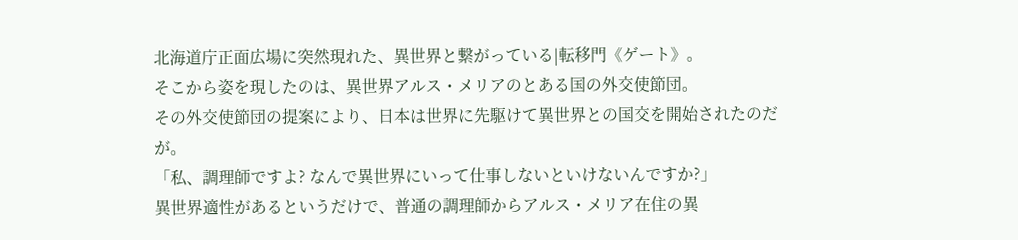北海道庁正面広場に突然現れた、異世界と繋がっている|転移門《ゲート》。
そこから姿を現したのは、異世界アルス・メリアのとある国の外交使節団。
その外交使節団の提案により、日本は世界に先駆けて異世界との国交を開始されたのだが。
「私、調理師ですよ? なんで異世界にいって仕事しないといけないんですか?」
異世界適性があるというだけで、普通の調理師からアルス・メリア在住の異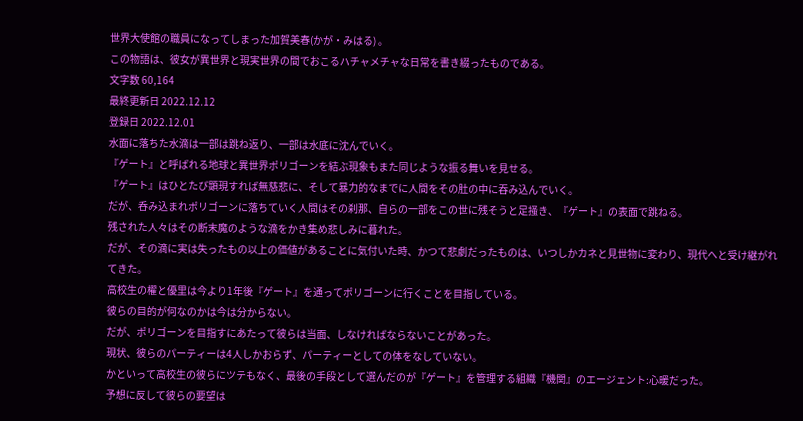世界大使館の職員になってしまった加賀美春(かが・みはる) 。
この物語は、彼女が異世界と現実世界の間でおこるハチャメチャな日常を書き綴ったものである。
文字数 60,164
最終更新日 2022.12.12
登録日 2022.12.01
水面に落ちた水滴は一部は跳ね返り、一部は水底に沈んでいく。
『ゲート』と呼ばれる地球と異世界ポリゴーンを結ぶ現象もまた同じような振る舞いを見せる。
『ゲート』はひとたび顕現すれば無慈悲に、そして暴力的なまでに人間をその肚の中に吞み込んでいく。
だが、呑み込まれポリゴーンに落ちていく人間はその刹那、自らの一部をこの世に残そうと足掻き、『ゲート』の表面で跳ねる。
残された人々はその断末魔のような滴をかき集め悲しみに暮れた。
だが、その滴に実は失ったもの以上の価値があることに気付いた時、かつて悲劇だったものは、いつしかカネと見世物に変わり、現代へと受け継がれてきた。
高校生の櫂と優里は今より1年後『ゲート』を通ってポリゴーンに行くことを目指している。
彼らの目的が何なのかは今は分からない。
だが、ポリゴーンを目指すにあたって彼らは当面、しなければならないことがあった。
現状、彼らのパーティーは4人しかおらず、パーティーとしての体をなしていない。
かといって高校生の彼らにツテもなく、最後の手段として選んだのが『ゲート』を管理する組織『機関』のエージェント:心暖だった。
予想に反して彼らの要望は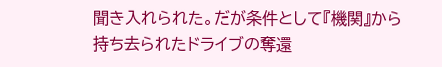聞き入れられた。だが条件として『機関』から持ち去られたドライブの奪還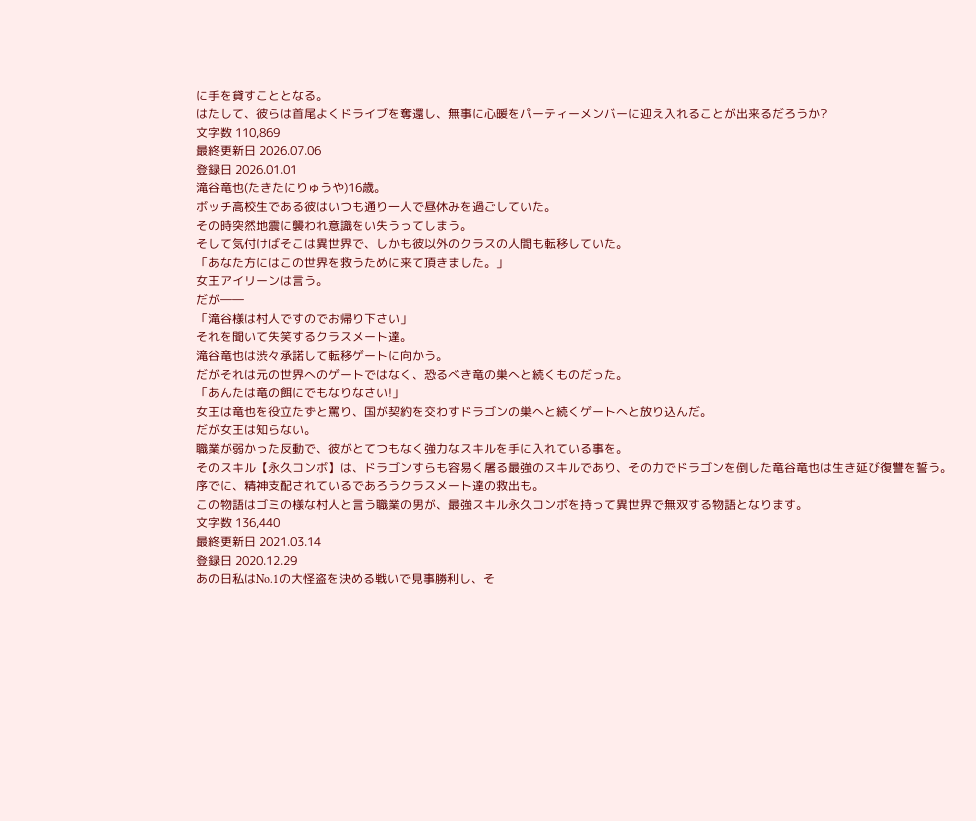に手を貸すこととなる。
はたして、彼らは首尾よくドライブを奪還し、無事に心暖をパーティーメンバーに迎え入れることが出来るだろうか?
文字数 110,869
最終更新日 2026.07.06
登録日 2026.01.01
滝谷竜也(たきたにりゅうや)16歳。
ボッチ高校生である彼はいつも通り一人で昼休みを過ごしていた。
その時突然地震に襲われ意識をい失うってしまう。
そして気付けばそこは異世界で、しかも彼以外のクラスの人間も転移していた。
「あなた方にはこの世界を救うために来て頂きました。」
女王アイリーンは言う。
だが――
「滝谷様は村人ですのでお帰り下さい」
それを聞いて失笑するクラスメート達。
滝谷竜也は渋々承諾して転移ゲートに向かう。
だがそれは元の世界へのゲートではなく、恐るべき竜の巣へと続くものだった。
「あんたは竜の餌にでもなりなさい!」
女王は竜也を役立たずと罵り、国が契約を交わすドラゴンの巣へと続くゲートへと放り込んだ。
だが女王は知らない。
職業が弱かった反動で、彼がとてつもなく強力なスキルを手に入れている事を。
そのスキル【永久コンボ】は、ドラゴンすらも容易く屠る最強のスキルであり、その力でドラゴンを倒した竜谷竜也は生き延び復讐を誓う。
序でに、精神支配されているであろうクラスメート達の救出も。
この物語はゴミの様な村人と言う職業の男が、最強スキル永久コンボを持って異世界で無双する物語となります。
文字数 136,440
最終更新日 2021.03.14
登録日 2020.12.29
あの日私はNo.1の大怪盗を決める戦いで見事勝利し、そ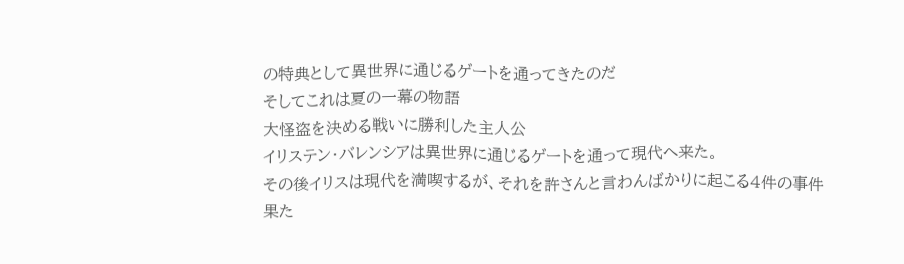の特典として異世界に通じるゲートを通ってきたのだ
そしてこれは夏の一幕の物語
大怪盗を決める戦いに勝利した主人公
イリステン・バレンシアは異世界に通じるゲートを通って現代へ来た。
その後イリスは現代を満喫するが、それを許さんと言わんばかりに起こる4件の事件
果た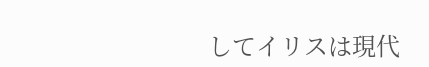してイリスは現代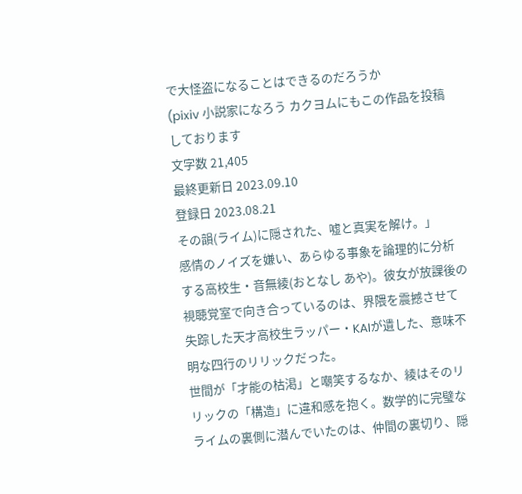で大怪盗になることはできるのだろうか
(pixiv 小説家になろう カクヨムにもこの作品を投稿しております
文字数 21,405
最終更新日 2023.09.10
登録日 2023.08.21
その韻(ライム)に隠された、嘘と真実を解け。」
感情のノイズを嫌い、あらゆる事象を論理的に分析する高校生・音無綾(おとなし あや)。彼女が放課後の視聴覚室で向き合っているのは、界隈を震撼させて失踪した天才高校生ラッパー・KAIが遺した、意味不明な四行のリリックだった。
世間が「才能の枯渇」と嘲笑するなか、綾はそのリリックの「構造」に違和感を抱く。数学的に完璧なライムの裏側に潜んでいたのは、仲間の裏切り、隠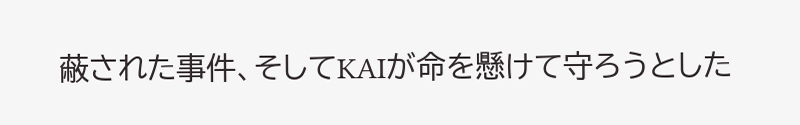蔽された事件、そしてKAIが命を懸けて守ろうとした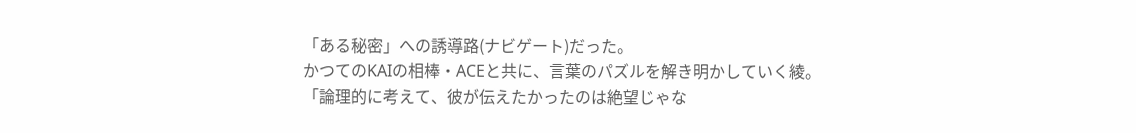「ある秘密」への誘導路(ナビゲート)だった。
かつてのKAIの相棒・ACEと共に、言葉のパズルを解き明かしていく綾。
「論理的に考えて、彼が伝えたかったのは絶望じゃな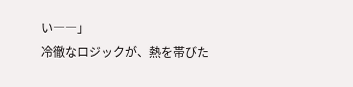い――」
冷徹なロジックが、熱を帯びた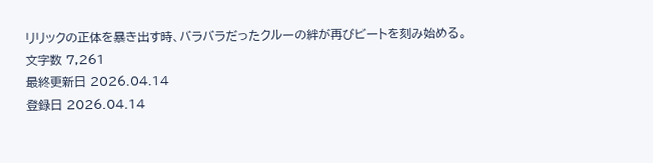リリックの正体を暴き出す時、バラバラだったクルーの絆が再びビートを刻み始める。
文字数 7,261
最終更新日 2026.04.14
登録日 2026.04.14